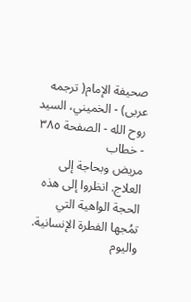صحيفة الإمام( ترجمه عربى) - الخميني، السيد روح الله - الصفحة ٣٨٥ - خطاب
مريض وبحاجة إلى العلاج. انظروا إلى هذه الحجة الواهية التي تمُجها الفطرة الإنسانية.
واليوم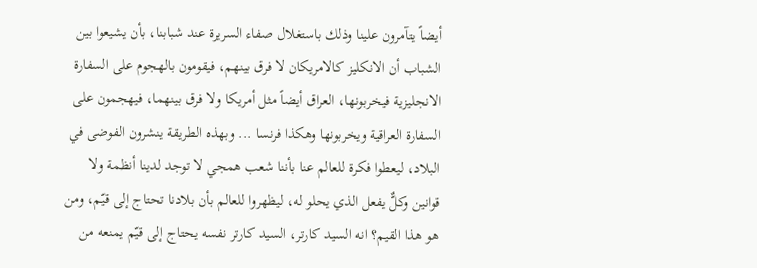أيضاً يتآمرون علينا وذلك باستغلال صفاء السريرة عند شبابنا، بأن يشيعوا بين الشباب أن الانكليز كالامريكان لا فرق بينهم، فيقومون بالهجوم على السفارة الانجليزية فيخربونها، العراق أيضاً مثل أمريكا ولا فرق بينهما، فيهجمون على السفارة العراقية ويخربونها وهكذا فرنسا ... وبهذه الطريقة ينشرون الفوضى في البلاد، ليعطوا فكرة للعالم عنا بأننا شعب همجي لا توجد لدينا أنظمة ولا قوانين وكلٌّ يفعل الذي يحلو له، ليظهروا للعالم بأن بلادنا تحتاج إلى قيّم، ومن هو هذا القيم؟ انه السيد كارتر، السيد كارتر نفسه يحتاج إلى قيّم يمنعه من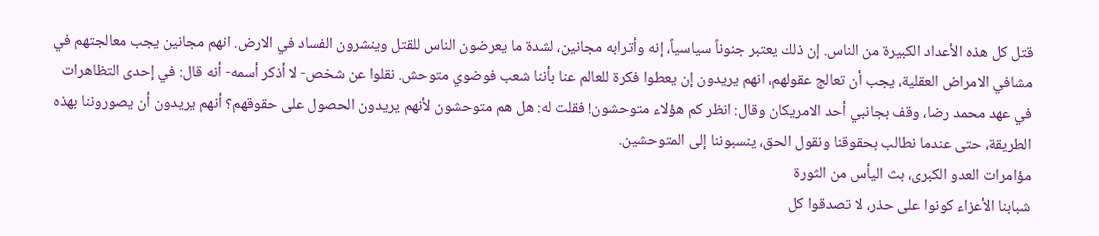قتل كل هذه الأعداد الكبيرة من الناس. إن ذلك يعتبر جنوناً سياسياً، إنه وأترابه مجانين، لشدة ما يعرضون الناس للقتل وينشرون الفساد في الارض. انهم مجانين يجب معالجتهم في مشافي الامراض العقلية، يجب أن تعالج عقولهم، انهم يريدون إن يعطوا فكرة للعالم عنا بأننا شعب فوضوي متوحش. نقلوا عن شخص- لا أذكر أسمه- أنه قال: في إحدى التظاهرات في عهد محمد رضا، وقف بجانبي أحد الامريكان وقال: انظر كم هؤلاء متوحشون! فقلت له: هل هم متوحشون لأنهم يريدون الحصول على حقوقهم؟ أنهم يريدون أن يصوروننا بهذه الطريقة، حتى عندما نطالب بحقوقنا ونقول الحق، ينسبوننا إلى المتوحشين.
مؤامرات العدو الكبرى، بث اليأس من الثورة
شبابنا الأعزاء كونوا على حذر، لا تصدقوا كل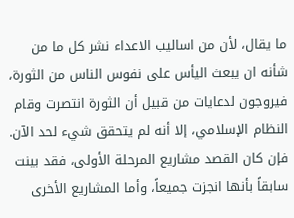ما يقال، لأن من اساليب الاعداء نشر كل ما من شأنه ان يبعث اليأس على نفوس الناس من الثورة، فيروجون لدعايات من قبيل أن الثورة انتصرت وقام النظام الإسلامي، إلا أنه لم يتحقق شيء لحد الآن. فإن كان القصد مشاريع المرحلة الأولى، فقد بينت سابقاً بأنها انجزت جميعاً، وأما المشاريع الأخرى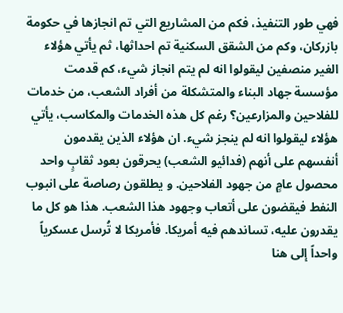فهي طور التنفيذ، فكم من المشاريع التي تم انجازها في حكومة بازركان، وكم من الشقق السكنية تم احداثها، ثم يأتي هؤلاء الغير منصفين ليقولوا انه لم يتم انجاز شيء، كم قدمت مؤسسة جهاد البناء والمتشكلة من أفراد الشعب، من خدمات للفلاحين والمزارعين؟ رغم كل هذه الخدمات والمكاسب، يأتي هؤلاء ليقولوا انه لم ينجز شيء. ان هؤلاء الذين يقدمون أنفسهم على أنهم (فدائيو الشعب) يحرقون بعود ثقابٍ واحد محصول عامٍ من جهود الفلاحين. و يطلقون رصاصة على انبوب النفط فيقضون على أتعاب وجهود هذا الشعب. هذا هو كل ما يقدرون عليه، تساندهم فيه أمريكا. فأمريكا لا تُرسل عسكرياً واحداً إلى هنا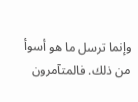وإنما ترسل ما هو أسوأ من ذلك. فالمتآمرون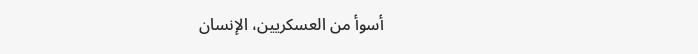أسوأ من العسكريين، الإنسان